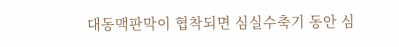대동맥판막이 협착되면 심실수축기 동안 심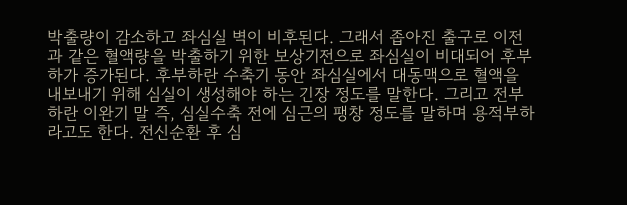박출량이 감소하고 좌심실 벽이 비후된다. 그래서 좁아진 출구로 이전과 같은 혈액량을 박출하기 위한 보상기전으로 좌심실이 비대되어 후부하가 증가된다. 후부하란 수축기 동안 좌심실에서 대동맥으로 혈액을 내보내기 위해 심실이 생성해야 하는 긴장 정도를 말한다. 그리고 전부하란 이완기 말 즉, 심실수축 전에 심근의 팽창 정도를 말하며 용적부하라고도 한다. 전신순환 후 심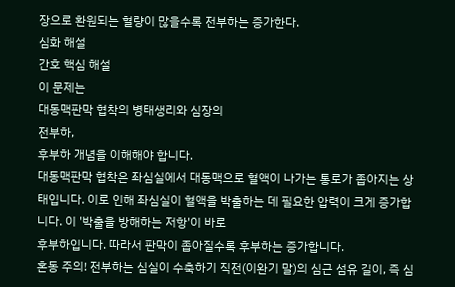장으로 환원되는 혈량이 많을수록 전부하는 증가한다.
심화 해설
간호 핵심 해설
이 문제는
대동맥판막 협착의 병태생리와 심장의
전부하,
후부하 개념을 이해해야 합니다.
대동맥판막 협착은 좌심실에서 대동맥으로 혈액이 나가는 통로가 좁아지는 상태입니다. 이로 인해 좌심실이 혈액을 박출하는 데 필요한 압력이 크게 증가합니다. 이 '박출을 방해하는 저항'이 바로
후부하입니다. 따라서 판막이 좁아질수록 후부하는 증가합니다.
혼동 주의! 전부하는 심실이 수축하기 직전(이완기 말)의 심근 섬유 길이, 즉 심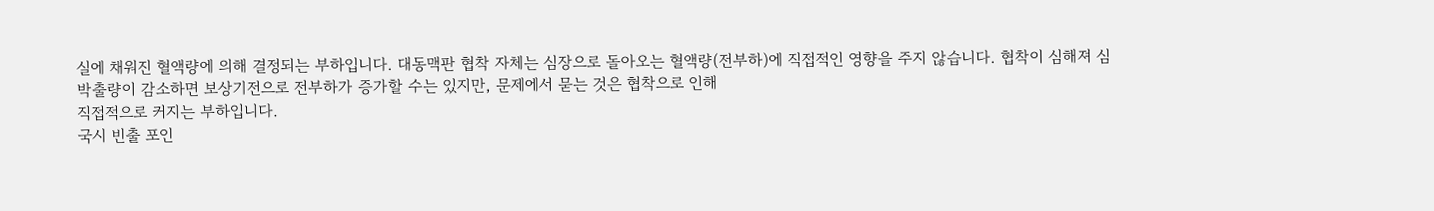실에 채워진 혈액량에 의해 결정되는 부하입니다. 대동맥판 협착 자체는 심장으로 돌아오는 혈액량(전부하)에 직접적인 영향을 주지 않습니다. 협착이 심해져 심박출량이 감소하면 보상기전으로 전부하가 증가할 수는 있지만, 문제에서 묻는 것은 협착으로 인해
직접적으로 커지는 부하입니다.
국시 빈출 포인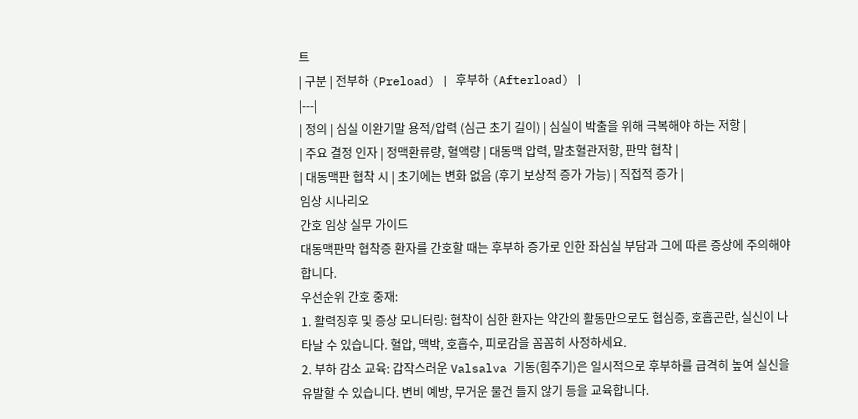트
| 구분 | 전부하 (Preload) | 후부하 (Afterload) |
|---|
| 정의 | 심실 이완기말 용적/압력 (심근 초기 길이) | 심실이 박출을 위해 극복해야 하는 저항 |
| 주요 결정 인자 | 정맥환류량, 혈액량 | 대동맥 압력, 말초혈관저항, 판막 협착 |
| 대동맥판 협착 시 | 초기에는 변화 없음 (후기 보상적 증가 가능) | 직접적 증가 |
임상 시나리오
간호 임상 실무 가이드
대동맥판막 협착증 환자를 간호할 때는 후부하 증가로 인한 좌심실 부담과 그에 따른 증상에 주의해야 합니다.
우선순위 간호 중재:
1. 활력징후 및 증상 모니터링: 협착이 심한 환자는 약간의 활동만으로도 협심증, 호흡곤란, 실신이 나타날 수 있습니다. 혈압, 맥박, 호흡수, 피로감을 꼼꼼히 사정하세요.
2. 부하 감소 교육: 갑작스러운 Valsalva 기동(힘주기)은 일시적으로 후부하를 급격히 높여 실신을 유발할 수 있습니다. 변비 예방, 무거운 물건 들지 않기 등을 교육합니다.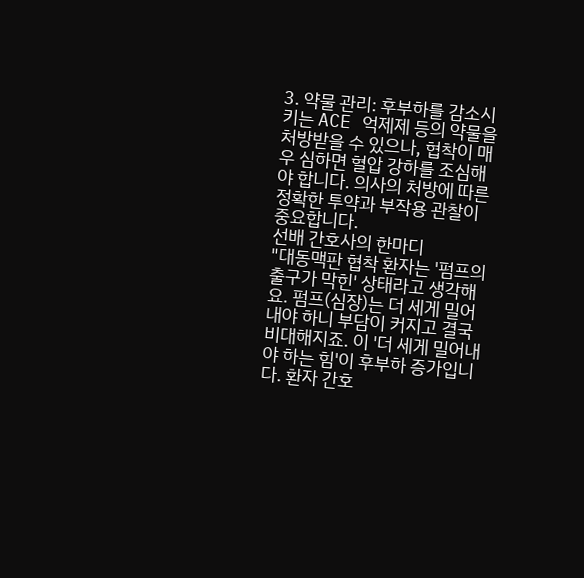3. 약물 관리: 후부하를 감소시키는 ACE 억제제 등의 약물을 처방받을 수 있으나, 협착이 매우 심하면 혈압 강하를 조심해야 합니다. 의사의 처방에 따른 정확한 투약과 부작용 관찰이 중요합니다.
선배 간호사의 한마디
"대동맥판 협착 환자는 '펌프의 출구가 막힌' 상태라고 생각해요. 펌프(심장)는 더 세게 밀어내야 하니 부담이 커지고 결국 비대해지죠. 이 '더 세게 밀어내야 하는 힘'이 후부하 증가입니다. 환자 간호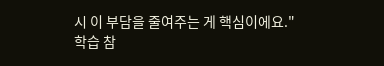시 이 부담을 줄여주는 게 핵심이에요."
학습 참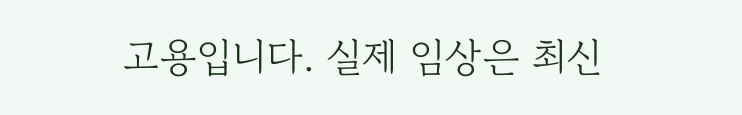고용입니다. 실제 임상은 최신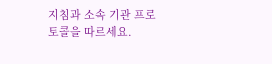지침과 소속 기관 프로토콜을 따르세요.